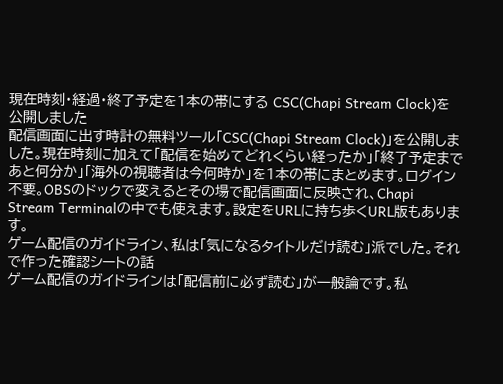現在時刻・経過・終了予定を1本の帯にする CSC(Chapi Stream Clock)を公開しました
配信画面に出す時計の無料ツール「CSC(Chapi Stream Clock)」を公開しました。現在時刻に加えて「配信を始めてどれくらい経ったか」「終了予定まであと何分か」「海外の視聴者は今何時か」を1本の帯にまとめます。ログイン不要。OBSのドックで変えるとその場で配信画面に反映され、Chapi Stream Terminalの中でも使えます。設定をURLに持ち歩くURL版もあります。
ゲーム配信のガイドライン、私は「気になるタイトルだけ読む」派でした。それで作った確認シートの話
ゲーム配信のガイドラインは「配信前に必ず読む」が一般論です。私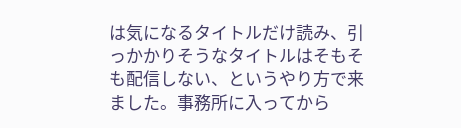は気になるタイトルだけ読み、引っかかりそうなタイトルはそもそも配信しない、というやり方で来ました。事務所に入ってから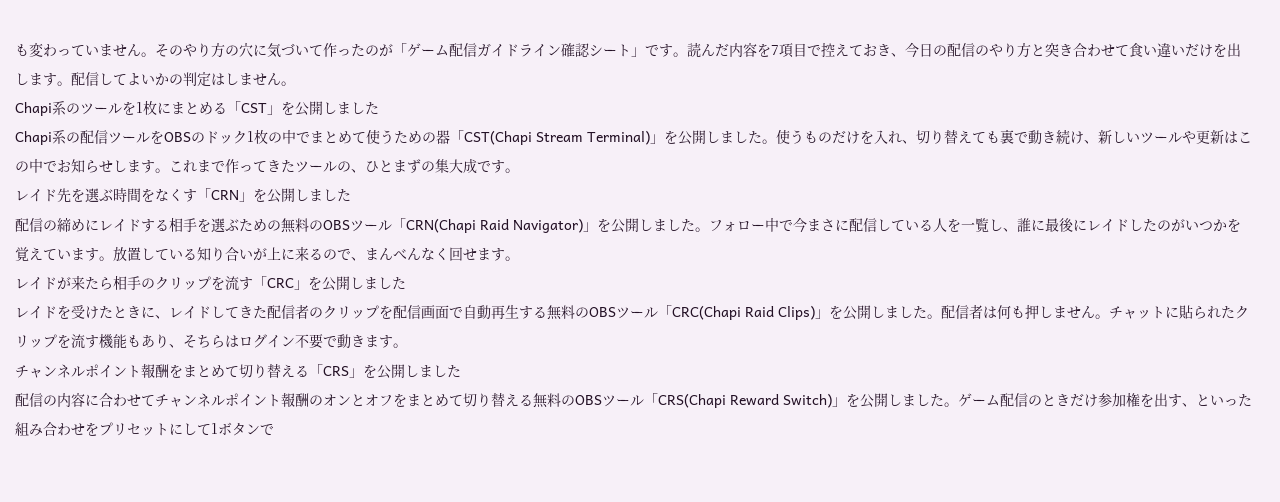も変わっていません。そのやり方の穴に気づいて作ったのが「ゲーム配信ガイドライン確認シート」です。読んだ内容を7項目で控えておき、今日の配信のやり方と突き合わせて食い違いだけを出します。配信してよいかの判定はしません。
Chapi系のツールを1枚にまとめる「CST」を公開しました
Chapi系の配信ツールをOBSのドック1枚の中でまとめて使うための器「CST(Chapi Stream Terminal)」を公開しました。使うものだけを入れ、切り替えても裏で動き続け、新しいツールや更新はこの中でお知らせします。これまで作ってきたツールの、ひとまずの集大成です。
レイド先を選ぶ時間をなくす「CRN」を公開しました
配信の締めにレイドする相手を選ぶための無料のOBSツール「CRN(Chapi Raid Navigator)」を公開しました。フォロー中で今まさに配信している人を一覧し、誰に最後にレイドしたのがいつかを覚えています。放置している知り合いが上に来るので、まんべんなく回せます。
レイドが来たら相手のクリップを流す「CRC」を公開しました
レイドを受けたときに、レイドしてきた配信者のクリップを配信画面で自動再生する無料のOBSツール「CRC(Chapi Raid Clips)」を公開しました。配信者は何も押しません。チャットに貼られたクリップを流す機能もあり、そちらはログイン不要で動きます。
チャンネルポイント報酬をまとめて切り替える「CRS」を公開しました
配信の内容に合わせてチャンネルポイント報酬のオンとオフをまとめて切り替える無料のOBSツール「CRS(Chapi Reward Switch)」を公開しました。ゲーム配信のときだけ参加権を出す、といった組み合わせをプリセットにして1ボタンで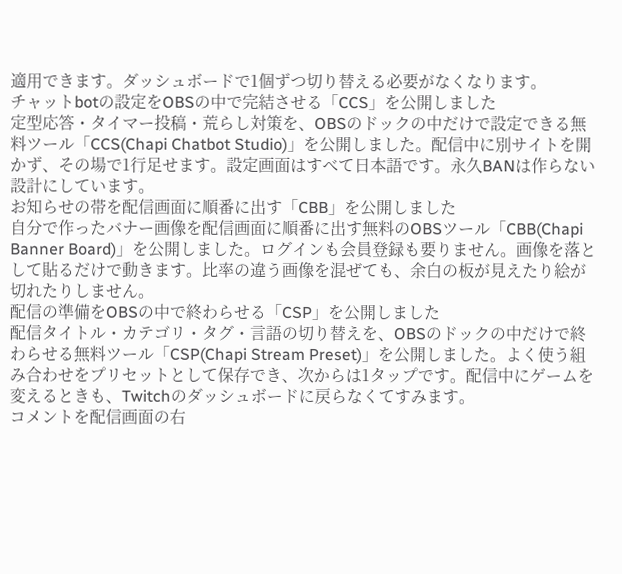適用できます。ダッシュボードで1個ずつ切り替える必要がなくなります。
チャットbotの設定をOBSの中で完結させる「CCS」を公開しました
定型応答・タイマー投稿・荒らし対策を、OBSのドックの中だけで設定できる無料ツール「CCS(Chapi Chatbot Studio)」を公開しました。配信中に別サイトを開かず、その場で1行足せます。設定画面はすべて日本語です。永久BANは作らない設計にしています。
お知らせの帯を配信画面に順番に出す「CBB」を公開しました
自分で作ったバナー画像を配信画面に順番に出す無料のOBSツール「CBB(Chapi Banner Board)」を公開しました。ログインも会員登録も要りません。画像を落として貼るだけで動きます。比率の違う画像を混ぜても、余白の板が見えたり絵が切れたりしません。
配信の準備をOBSの中で終わらせる「CSP」を公開しました
配信タイトル・カテゴリ・タグ・言語の切り替えを、OBSのドックの中だけで終わらせる無料ツール「CSP(Chapi Stream Preset)」を公開しました。よく使う組み合わせをプリセットとして保存でき、次からは1タップです。配信中にゲームを変えるときも、Twitchのダッシュボードに戻らなくてすみます。
コメントを配信画面の右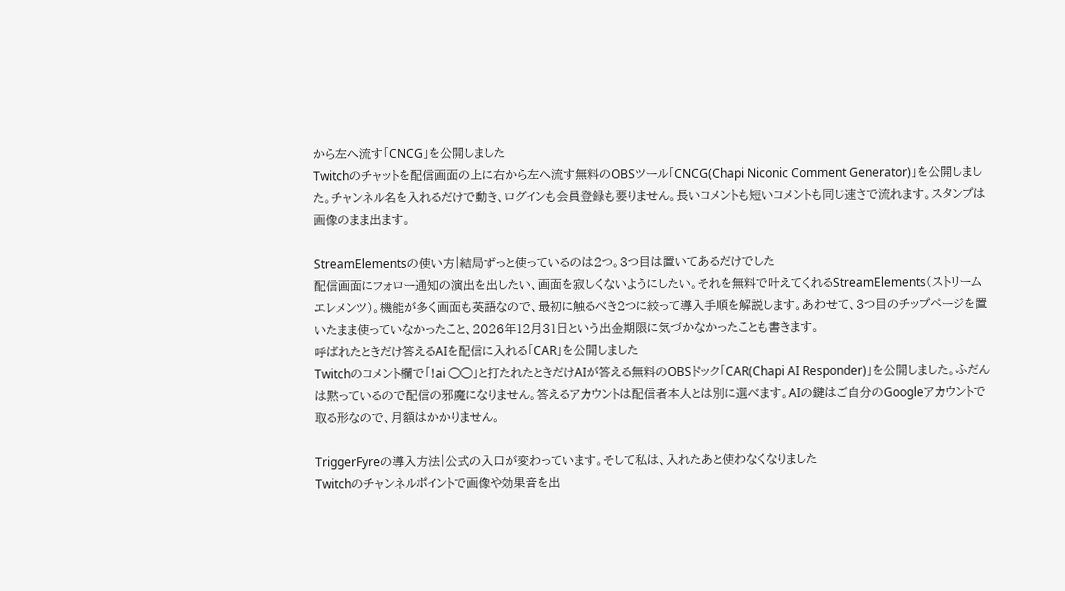から左へ流す「CNCG」を公開しました
Twitchのチャットを配信画面の上に右から左へ流す無料のOBSツール「CNCG(Chapi Niconic Comment Generator)」を公開しました。チャンネル名を入れるだけで動き、ログインも会員登録も要りません。長いコメントも短いコメントも同じ速さで流れます。スタンプは画像のまま出ます。

StreamElementsの使い方|結局ずっと使っているのは2つ。3つ目は置いてあるだけでした
配信画面にフォロー通知の演出を出したい、画面を寂しくないようにしたい。それを無料で叶えてくれるStreamElements(ストリームエレメンツ)。機能が多く画面も英語なので、最初に触るべき2つに絞って導入手順を解説します。あわせて、3つ目のチップページを置いたまま使っていなかったこと、2026年12月31日という出金期限に気づかなかったことも書きます。
呼ばれたときだけ答えるAIを配信に入れる「CAR」を公開しました
Twitchのコメント欄で「!ai ◯◯」と打たれたときだけAIが答える無料のOBSドック「CAR(Chapi AI Responder)」を公開しました。ふだんは黙っているので配信の邪魔になりません。答えるアカウントは配信者本人とは別に選べます。AIの鍵はご自分のGoogleアカウントで取る形なので、月額はかかりません。

TriggerFyreの導入方法|公式の入口が変わっています。そして私は、入れたあと使わなくなりました
Twitchのチャンネルポイントで画像や効果音を出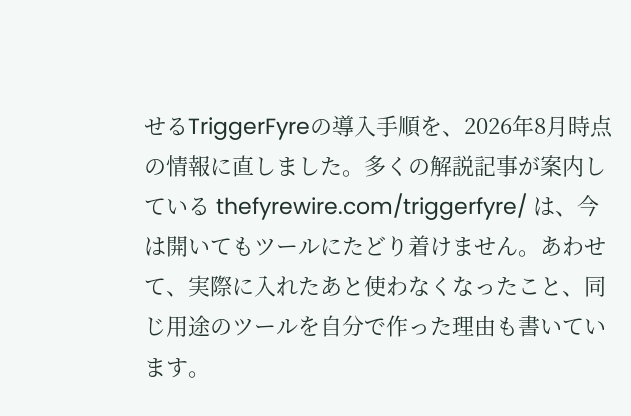せるTriggerFyreの導入手順を、2026年8月時点の情報に直しました。多くの解説記事が案内している thefyrewire.com/triggerfyre/ は、今は開いてもツールにたどり着けません。あわせて、実際に入れたあと使わなくなったこと、同じ用途のツールを自分で作った理由も書いています。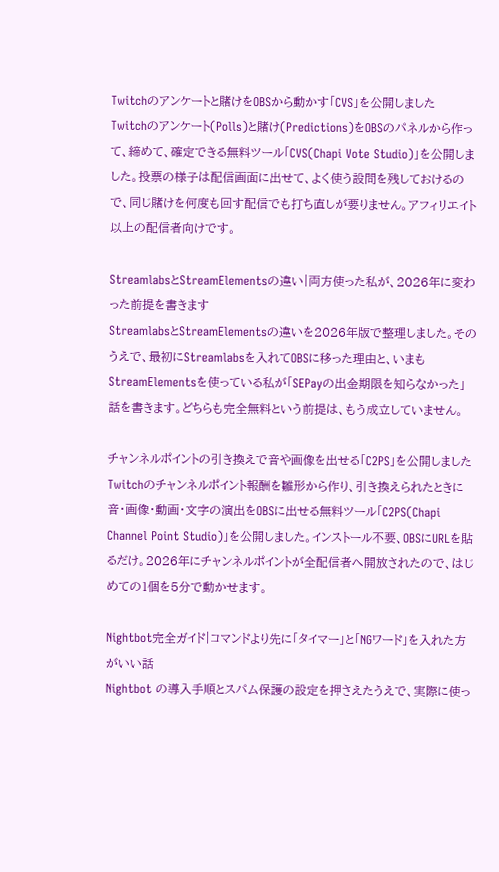Twitchのアンケートと賭けをOBSから動かす「CVS」を公開しました
Twitchのアンケート(Polls)と賭け(Predictions)をOBSのパネルから作って、締めて、確定できる無料ツール「CVS(Chapi Vote Studio)」を公開しました。投票の様子は配信画面に出せて、よく使う設問を残しておけるので、同じ賭けを何度も回す配信でも打ち直しが要りません。アフィリエイト以上の配信者向けです。

StreamlabsとStreamElementsの違い|両方使った私が、2026年に変わった前提を書きます
StreamlabsとStreamElementsの違いを2026年版で整理しました。そのうえで、最初にStreamlabsを入れてOBSに移った理由と、いまもStreamElementsを使っている私が「SEPayの出金期限を知らなかった」話を書きます。どちらも完全無料という前提は、もう成立していません。

チャンネルポイントの引き換えで音や画像を出せる「C2PS」を公開しました
Twitchのチャンネルポイント報酬を雛形から作り、引き換えられたときに音・画像・動画・文字の演出をOBSに出せる無料ツール「C2PS(Chapi Channel Point Studio)」を公開しました。インストール不要、OBSにURLを貼るだけ。2026年にチャンネルポイントが全配信者へ開放されたので、はじめての1個を5分で動かせます。

Nightbot完全ガイド|コマンドより先に「タイマー」と「NGワード」を入れた方がいい話
Nightbot の導入手順とスパム保護の設定を押さえたうえで、実際に使っ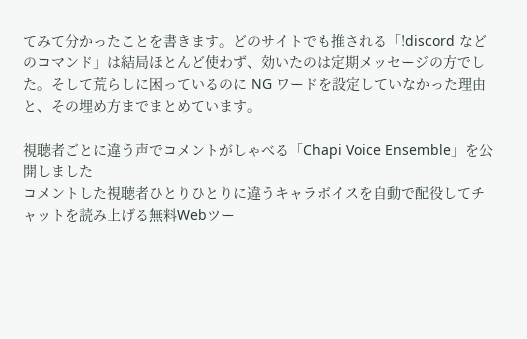てみて分かったことを書きます。どのサイトでも推される「!discord などのコマンド」は結局ほとんど使わず、効いたのは定期メッセージの方でした。そして荒らしに困っているのに NG ワードを設定していなかった理由と、その埋め方までまとめています。

視聴者ごとに違う声でコメントがしゃべる「Chapi Voice Ensemble」を公開しました
コメントした視聴者ひとりひとりに違うキャラボイスを自動で配役してチャットを読み上げる無料Webツー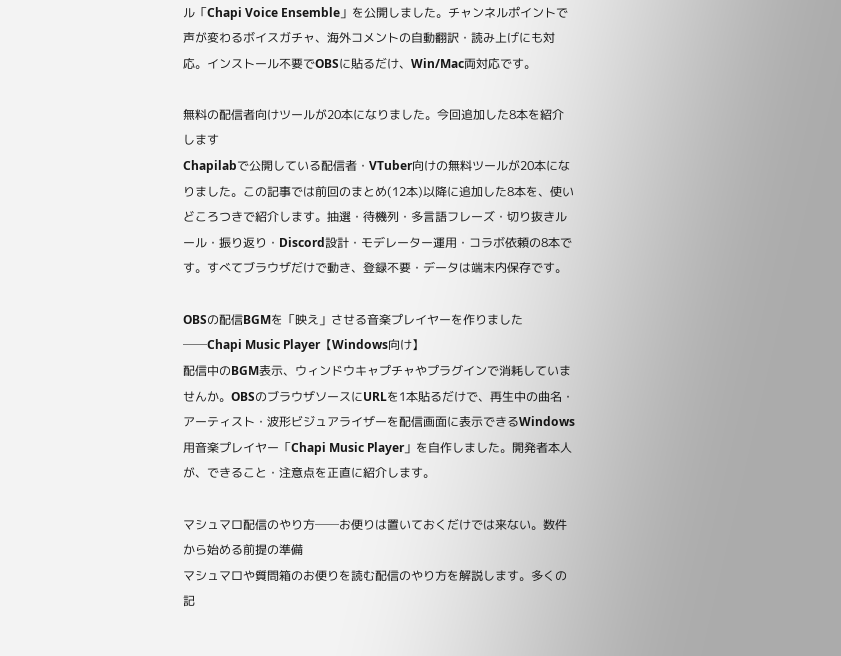ル「Chapi Voice Ensemble」を公開しました。チャンネルポイントで声が変わるボイスガチャ、海外コメントの自動翻訳・読み上げにも対応。インストール不要でOBSに貼るだけ、Win/Mac両対応です。

無料の配信者向けツールが20本になりました。今回追加した8本を紹介します
Chapilabで公開している配信者・VTuber向けの無料ツールが20本になりました。この記事では前回のまとめ(12本)以降に追加した8本を、使いどころつきで紹介します。抽選・待機列・多言語フレーズ・切り抜きルール・振り返り・Discord設計・モデレーター運用・コラボ依頼の8本です。すべてブラウザだけで動き、登録不要・データは端末内保存です。

OBSの配信BGMを「映え」させる音楽プレイヤーを作りました──Chapi Music Player【Windows向け】
配信中のBGM表示、ウィンドウキャプチャやプラグインで消耗していませんか。OBSのブラウザソースにURLを1本貼るだけで、再生中の曲名・アーティスト・波形ビジュアライザーを配信画面に表示できるWindows用音楽プレイヤー「Chapi Music Player」を自作しました。開発者本人が、できること・注意点を正直に紹介します。

マシュマロ配信のやり方──お便りは置いておくだけでは来ない。数件から始める前提の準備
マシュマロや質問箱のお便りを読む配信のやり方を解説します。多くの記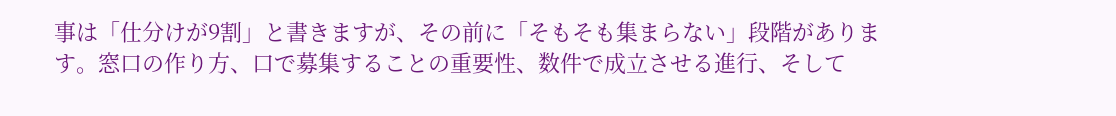事は「仕分けが9割」と書きますが、その前に「そもそも集まらない」段階があります。窓口の作り方、口で募集することの重要性、数件で成立させる進行、そして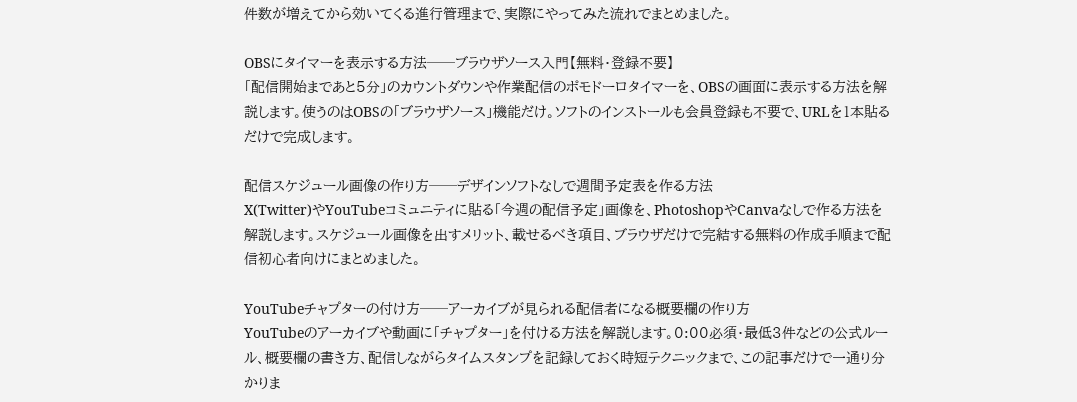件数が増えてから効いてくる進行管理まで、実際にやってみた流れでまとめました。

OBSにタイマーを表示する方法──ブラウザソース入門【無料・登録不要】
「配信開始まであと5分」のカウントダウンや作業配信のポモドーロタイマーを、OBSの画面に表示する方法を解説します。使うのはOBSの「ブラウザソース」機能だけ。ソフトのインストールも会員登録も不要で、URLを1本貼るだけで完成します。

配信スケジュール画像の作り方──デザインソフトなしで週間予定表を作る方法
X(Twitter)やYouTubeコミュニティに貼る「今週の配信予定」画像を、PhotoshopやCanvaなしで作る方法を解説します。スケジュール画像を出すメリット、載せるべき項目、ブラウザだけで完結する無料の作成手順まで配信初心者向けにまとめました。

YouTubeチャプターの付け方──アーカイブが見られる配信者になる概要欄の作り方
YouTubeのアーカイブや動画に「チャプター」を付ける方法を解説します。0:00必須・最低3件などの公式ルール、概要欄の書き方、配信しながらタイムスタンプを記録しておく時短テクニックまで、この記事だけで一通り分かりま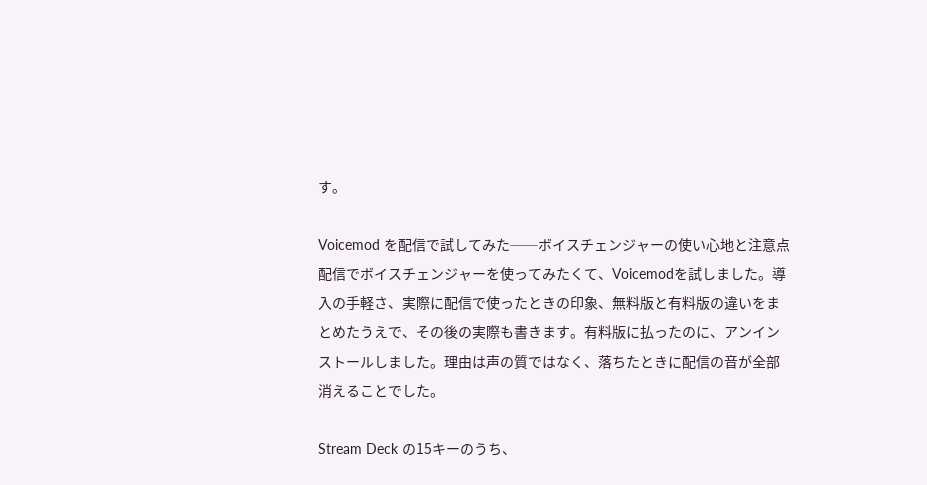す。

Voicemod を配信で試してみた──ボイスチェンジャーの使い心地と注意点
配信でボイスチェンジャーを使ってみたくて、Voicemodを試しました。導入の手軽さ、実際に配信で使ったときの印象、無料版と有料版の違いをまとめたうえで、その後の実際も書きます。有料版に払ったのに、アンインストールしました。理由は声の質ではなく、落ちたときに配信の音が全部消えることでした。

Stream Deck の15キーのうち、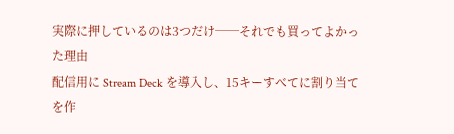実際に押しているのは3つだけ──それでも買ってよかった理由
配信用に Stream Deck を導入し、15キーすべてに割り当てを作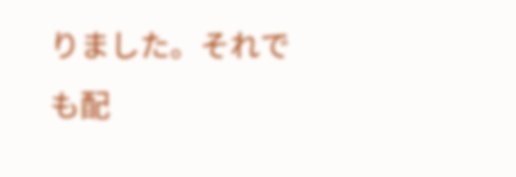りました。それでも配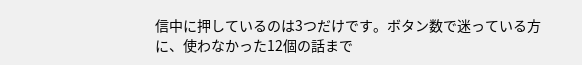信中に押しているのは3つだけです。ボタン数で迷っている方に、使わなかった12個の話まで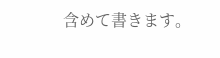含めて書きます。